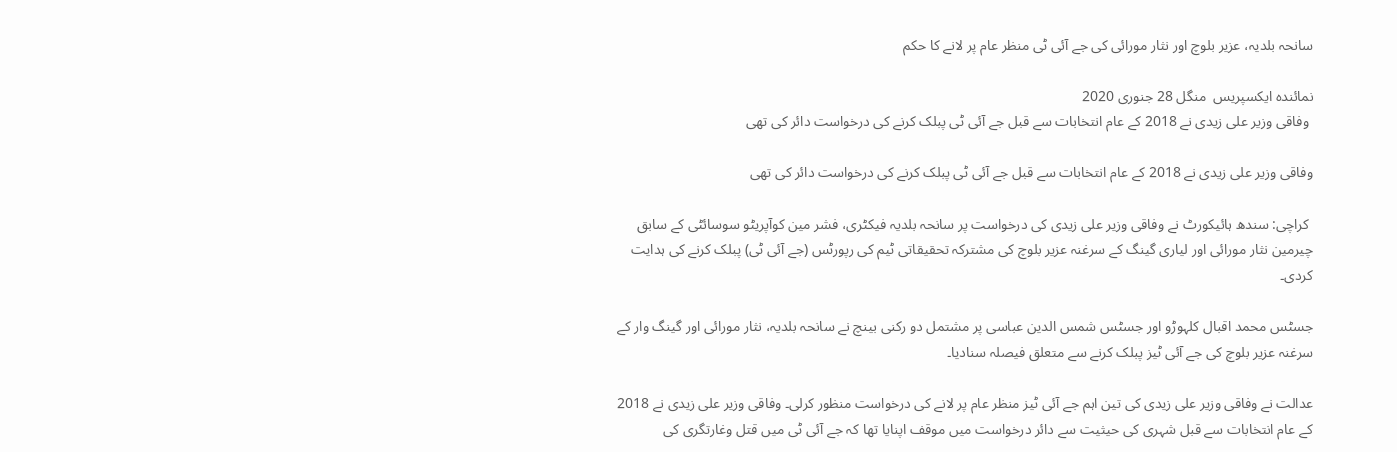سانحہ بلدیہ، عزیر بلوچ اور نثار مورائی کی جے آئی ٹی منظر عام پر لانے کا حکم

نمائندہ ایکسپریس  منگل 28 جنوری 2020
 وفاقی وزیر علی زیدی نے 2018 کے عام انتخابات سے قبل جے آئی ٹی پبلک کرنے کی درخواست دائر کی تھی

وفاقی وزیر علی زیدی نے 2018 کے عام انتخابات سے قبل جے آئی ٹی پبلک کرنے کی درخواست دائر کی تھی

 کراچی: سندھ ہائیکورٹ نے وفاقی وزیر علی زیدی کی درخواست پر سانحہ بلدیہ فیکٹری، فشر مین کوآپریٹو سوسائٹی کے سابق چیرمین نثار مورائی اور لیاری گینگ کے سرغنہ عزیر بلوچ کی مشترکہ تحقیقاتی ٹیم کی رپورٹس (جے آئی ٹی) پبلک کرنے کی ہدایت کردی۔

جسٹس محمد اقبال کلہوڑو اور جسٹس شمس الدین عباسی پر مشتمل دو رکنی بینچ نے سانحہ بلدیہ، نثار مورائی اور گینگ وار کے سرغنہ عزیر بلوچ کی جے آئی ٹیز پبلک کرنے سے متعلق فیصلہ سنادیا۔

عدالت نے وفاقی وزیر علی زیدی کی تین اہم جے آئی ٹیز منظر عام پر لانے کی درخواست منظور کرلی۔ وفاقی وزیر علی زیدی نے 2018 کے عام انتخابات سے قبل شہری کی حیثیت سے دائر درخواست میں موقف اپنایا تھا کہ جے آئی ٹی میں قتل وغارتگری کی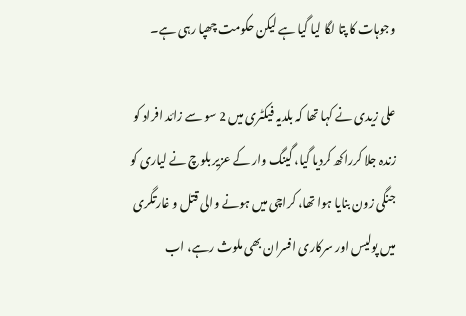وجوہات کا پتا لگا لیا گیا ہے لیکن حکومت چھپا رہی ہے۔

علی زیدی نے کہا تھا کہ بلدیہ فیکٹری میں 2 سو سے زائد افراد کو زندہ جلا کرراکھ کردیا گیا، گینگ وار کے عزیر بلوچ نے لیاری کو جنگی زون بنایا ہوا تھا، کراچی میں ہونے والی قتل و غارتگری میں پولیس اور سرکاری افسران بھی ملوث رہے، اب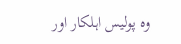وہ پولیس اہلکار اور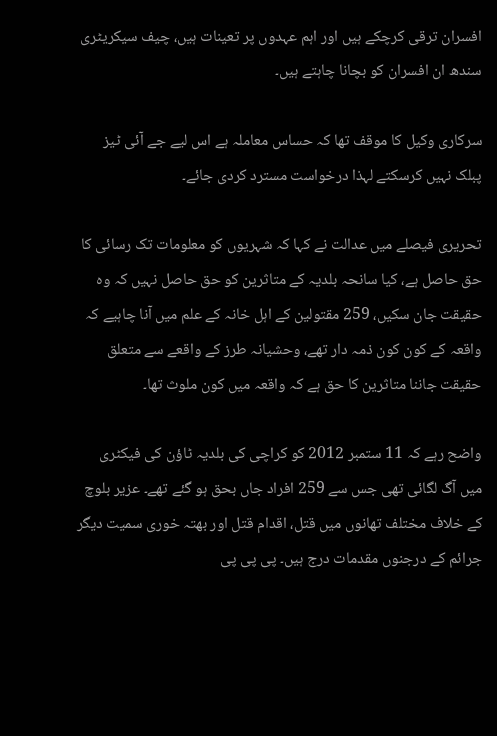افسران ترقی کرچکے ہیں اور اہم عہدوں پر تعینات ہیں، چیف سیکریٹری سندھ ان افسران کو بچانا چاہتے ہیں۔

سرکاری وکیل کا موقف تھا کہ حساس معاملہ ہے اس لیے جے آئی ٹیز پبلک نہیں کرسکتے لہذا درخواست مسترد کردی جائے۔

تحریری فیصلے میں عدالت نے کہا کہ شہریوں کو معلومات تک رسائی کا حق حاصل ہے، کیا سانحہ بلدیہ کے متاثرین کو حق حاصل نہیں کہ وہ حقیقت جان سکیں، 259 مقتولین کے اہل خانہ کے علم میں آنا چاہیے کہ واقعہ کے کون کون ذمہ دار تھے، وحشیانہ طرز کے واقعے سے متعلق حقیقت جاننا متاثرین کا حق ہے کہ واقعہ میں کون ملوث تھا۔

واضح رہے کہ 11 ستمبر 2012 کو کراچی کی بلدیہ ٹاؤن کی فیکٹری میں آگ لگائی تھی جس سے 259 افراد جاں بحق ہو گئے تھے۔ عزیر بلوچ کے خلاف مختلف تھانوں میں قتل، اقدام قتل اور بھتہ خوری سمیت دیگر جرائم کے درجنوں مقدمات درج ہیں۔ پی پی پی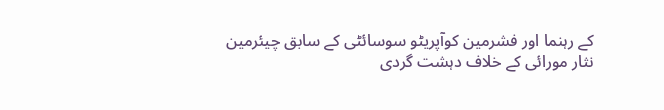کے رہنما اور فشرمین کوآپریٹو سوسائٹی کے سابق چیئرمین نثار مورائی کے خلاف دہشت گردی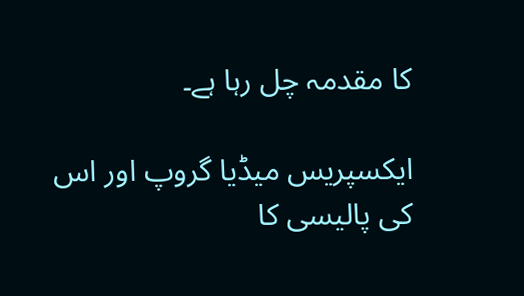کا مقدمہ چل رہا ہے۔

ایکسپریس میڈیا گروپ اور اس کی پالیسی کا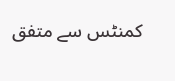کمنٹس سے متفق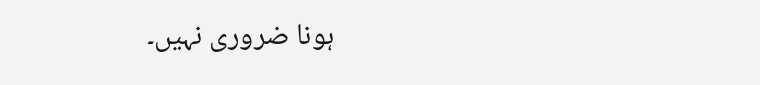ہونا ضروری نہیں۔